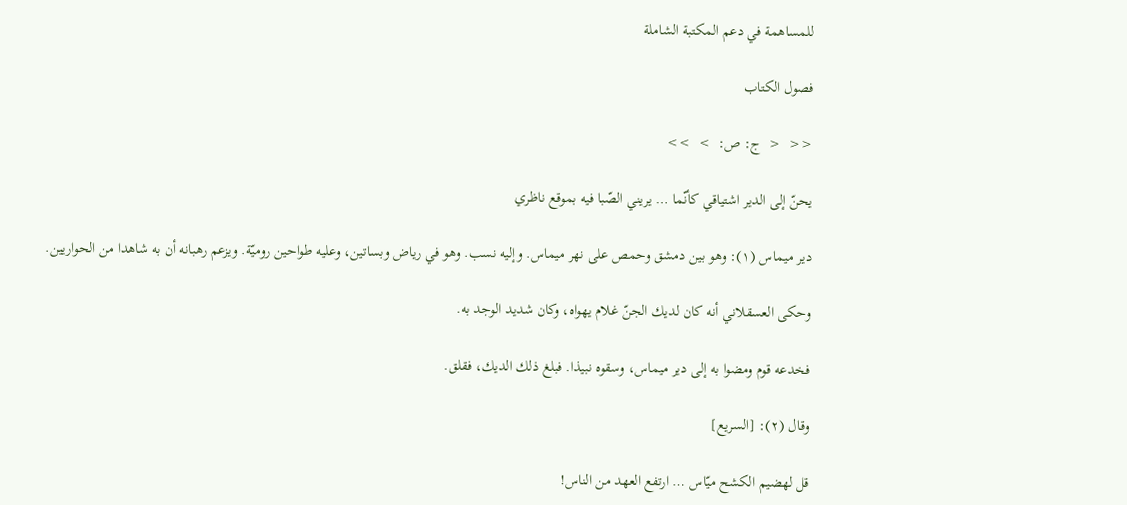للمساهمة في دعم المكتبة الشاملة

فصول الكتاب

<<  <  ج: ص:  >  >>

يحنّ إلى الدير اشتياقي كأنّما … يريني الصّبا فيه بموقع ناظري

دير ميماس (١): وهو بين دمشق وحمص على نهر ميماس. وإليه نسب. وهو في رياض وبساتين، وعليه طواحين روميّة. ويزعم رهبانه أن به شاهدا من الحواريين.

وحكى العسقلاني أنه كان لديك الجنّ غلام يهواه، وكان شديد الوجد به.

فخدعه قوم ومضوا به إلى دير ميماس، وسقوه نبيذا. فبلغ ذلك الديك، فقلق.

وقال (٢): [السريع]

قل لهضيم الكشح ميّاس … ارتفع العهد من الناس!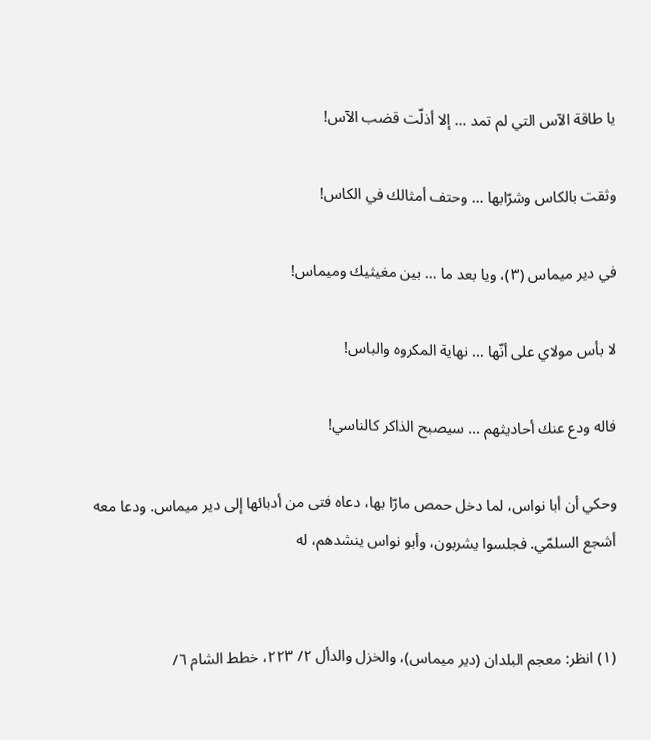يا طاقة الآس التي لم تمد … إلا أذلّت قضب الآس!

وثقت بالكاس وشرّابها … وحتف أمثالك في الكاس!

في دير ميماس (٣)، ويا بعد ما … بين مغيثيك وميماس!

لا بأس مولاي على أنّها … نهاية المكروه والباس!

فاله ودع عنك أحاديثهم … سيصبح الذاكر كالناسي!

وحكي أن أبا نواس، لما دخل حمص مارّا بها، دعاه فتى من أدبائها إلى دير ميماس. ودعا معه أشجع السلمّي. فجلسوا يشربون، وأبو نواس ينشدهم، له


(١) انظر: معجم البلدان (دير ميماس)، والخزل والدأل ٢/ ٢٢٣، خطط الشام ٦/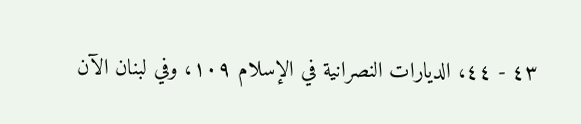٤٣ - ٤٤، الديارات النصرانية في الإسلام ١٠٩، وفي لبنان الآن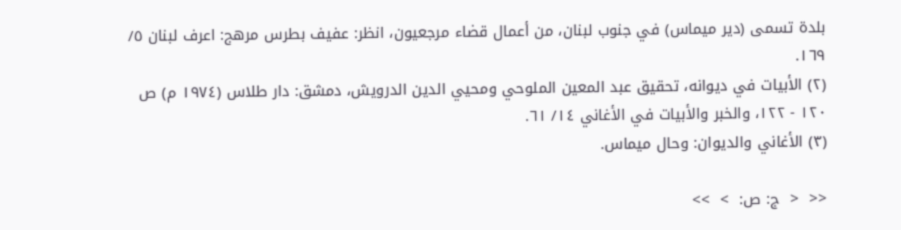بلدة تسمى (دير ميماس) في جنوب لبنان، من أعمال قضاء مرجعيون، انظر: عفيف بطرس مرهج: اعرف لبنان ٥/ ١٦٩.
(٢) الأبيات في ديوانه، تحقيق عبد المعين الملوحي ومحيي الدين الدرويش، دمشق: دار طلاس (١٩٧٤ م) ص ١٢٠ - ١٢٢، والخبر والأبيات في الأغاني ١٤/ ٦١.
(٣) الأغاني والديوان: وحال ميماس.

<<  <  ج: ص:  >  >>